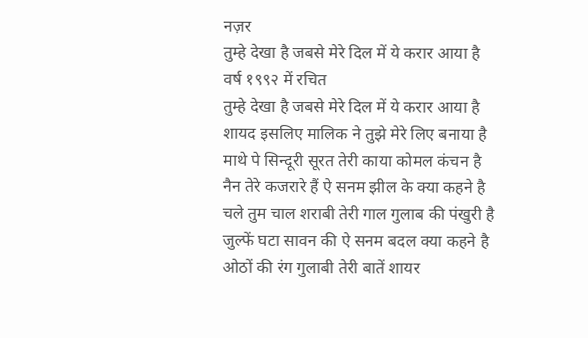नज़र
तुम्हे देखा है जबसे मेरे दिल में ये करार आया है
वर्ष १९९२ में रचित
तुम्हे देखा है जबसे मेरे दिल में ये करार आया है
शायद इसलिए मालिक ने तुझे मेरे लिए बनाया है
माथे पे सिन्दूरी सूरत तेरी काया कोमल कंचन है
नैन तेरे कजरारे हैं ऐ सनम झील के क्या कहने है
चले तुम चाल शराबी तेरी गाल गुलाब की पंखुरी है
जुल्फें घटा सावन की ऐ सनम बदल क्या कहने है
ओठों की रंग गुलाबी तेरी बातें शायर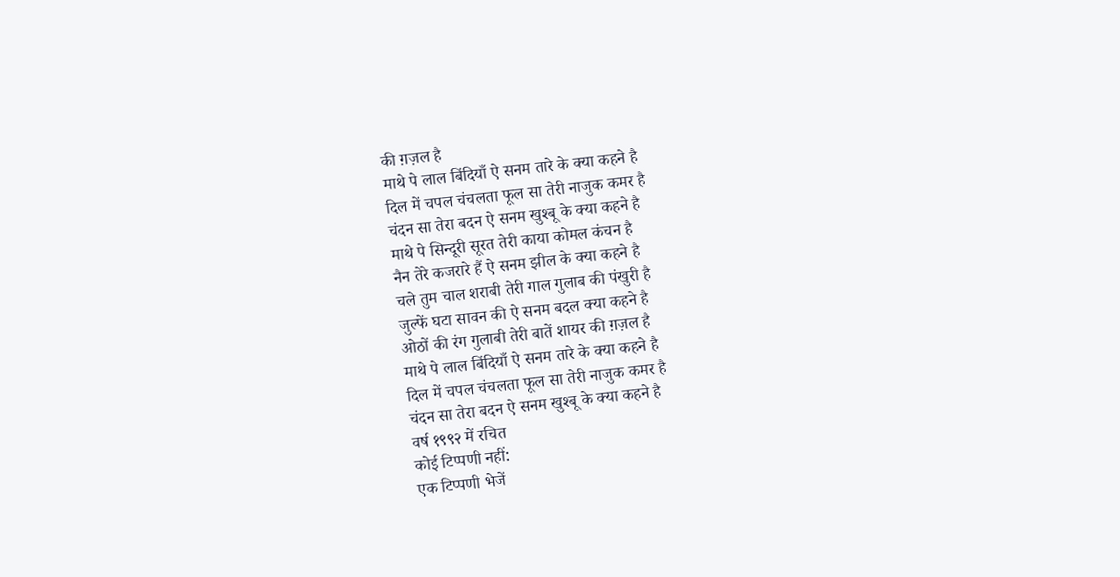की ग़ज़ल है
माथे पे लाल बिंदियाँ ऐ सनम तारे के क्या कहने है
दिल में चपल चंचलता फूल सा तेरी नाजुक कमर है
चंदन सा तेरा बदन ऐ सनम खुश्बू के क्या कहने है
माथे पे सिन्दूरी सूरत तेरी काया कोमल कंचन है
नैन तेरे कजरारे हैं ऐ सनम झील के क्या कहने है
चले तुम चाल शराबी तेरी गाल गुलाब की पंखुरी है
जुल्फें घटा सावन की ऐ सनम बदल क्या कहने है
ओठों की रंग गुलाबी तेरी बातें शायर की ग़ज़ल है
माथे पे लाल बिंदियाँ ऐ सनम तारे के क्या कहने है
दिल में चपल चंचलता फूल सा तेरी नाजुक कमर है
चंदन सा तेरा बदन ऐ सनम खुश्बू के क्या कहने है
वर्ष १९९२ में रचित
कोई टिप्पणी नहीं:
एक टिप्पणी भेजें